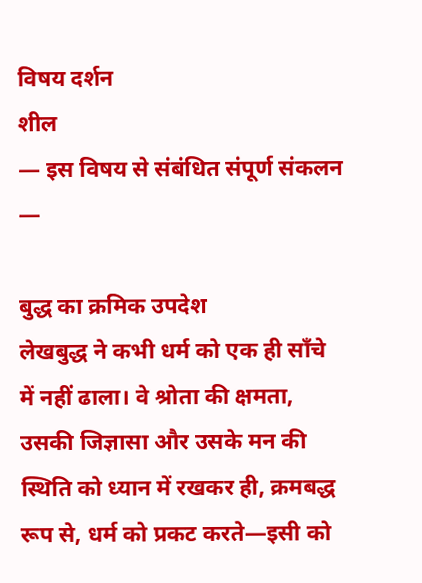विषय दर्शन
शील
— इस विषय से संबंधित संपूर्ण संकलन —

बुद्ध का क्रमिक उपदेश
लेखबुद्ध ने कभी धर्म को एक ही साँचे में नहीं ढाला। वे श्रोता की क्षमता, उसकी जिज्ञासा और उसके मन की स्थिति को ध्यान में रखकर ही, क्रमबद्ध रूप से, धर्म को प्रकट करते—इसी को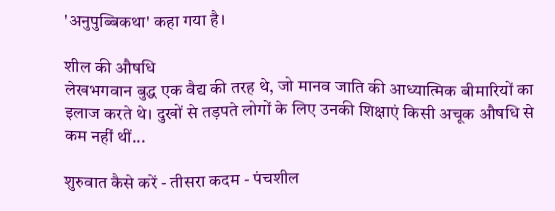'अनुपुब्बिकथा' कहा गया है।

शील की औषधि
लेखभगवान बुद्ध एक वैद्य की तरह थे, जो मानव जाति की आध्यात्मिक बीमारियों का इलाज करते थे। दुखों से तड़पते लोगों के लिए उनकी शिक्षाएं किसी अचूक औषधि से कम नहीं थीं...

शुरुवात कैसे करें - तीसरा कदम - पंचशील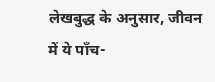लेखबुद्ध के अनुसार, जीवन में ये पाँच-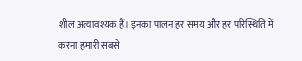शील अत्यावश्यक हैं। इनका पालन हर समय और हर परिस्थिति में करना हमारी सबसे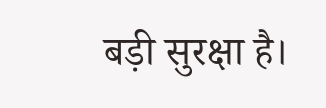बड़ी सुरक्षा है।